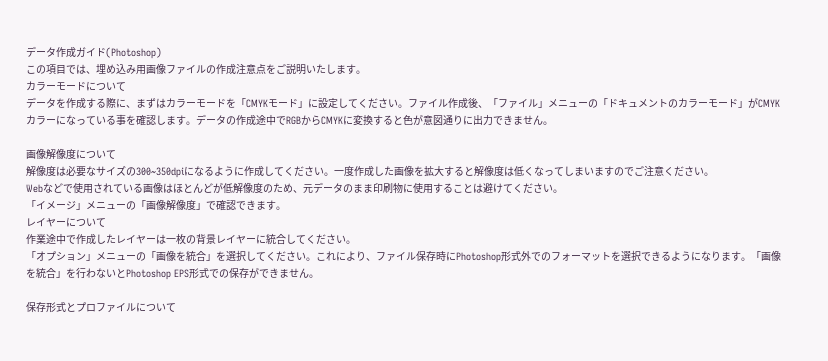データ作成ガイド(Photoshop)
この項目では、埋め込み用画像ファイルの作成注意点をご説明いたします。
カラーモードについて
データを作成する際に、まずはカラーモードを「CMYKモード」に設定してください。ファイル作成後、「ファイル」メニューの「ドキュメントのカラーモード」がCMYKカラーになっている事を確認します。データの作成途中でRGBからCMYKに変換すると色が意図通りに出力できません。

画像解像度について
解像度は必要なサイズの300~350dpiになるように作成してください。一度作成した画像を拡大すると解像度は低くなってしまいますのでご注意ください。
Webなどで使用されている画像はほとんどが低解像度のため、元データのまま印刷物に使用することは避けてください。
「イメージ」メニューの「画像解像度」で確認できます。
レイヤーについて
作業途中で作成したレイヤーは一枚の背景レイヤーに統合してください。
「オプション」メニューの「画像を統合」を選択してください。これにより、ファイル保存時にPhotoshop形式外でのフォーマットを選択できるようになります。「画像を統合」を行わないとPhotoshop EPS形式での保存ができません。

保存形式とプロファイルについて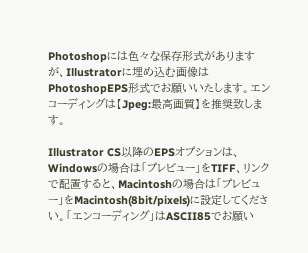Photoshopには色々な保存形式がありますが、Illustratorに埋め込む画像はPhotoshopEPS形式でお願いいたします。エンコーディングは【Jpeg:最高画質】を推奨致します。

Illustrator CS以降のEPSオプションは、Windowsの場合は「プレビュー」をTIFF、リンクで配置すると、Macintoshの場合は「プレビュー」をMacintosh(8bit/pixels)に設定してください。「エンコーディング」はASCII85でお願い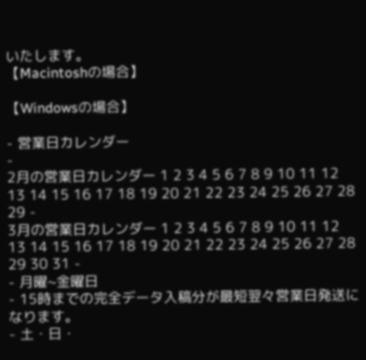いたします。
【Macintoshの場合】

【Windowsの場合】

- 営業日カレンダー
-
2月の営業日カレンダー 1 2 3 4 5 6 7 8 9 10 11 12 13 14 15 16 17 18 19 20 21 22 23 24 25 26 27 28 29 -
3月の営業日カレンダー 1 2 3 4 5 6 7 8 9 10 11 12 13 14 15 16 17 18 19 20 21 22 23 24 25 26 27 28 29 30 31 -
- 月曜~金曜日
- 15時までの完全データ入稿分が最短翌々営業日発送になります。
- 土・日・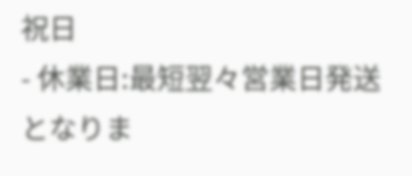祝日
- 休業日:最短翌々営業日発送となりま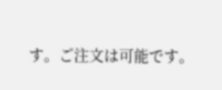す。ご注文は可能です。